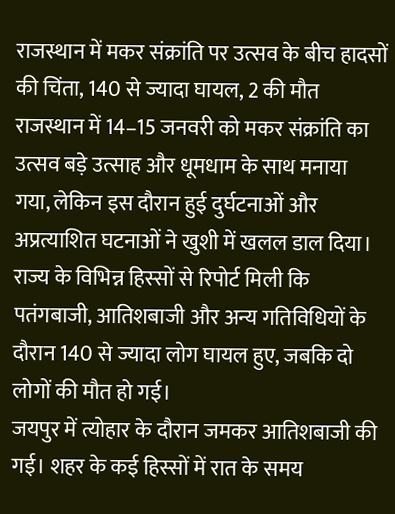राजस्थान में मकर संक्रांति पर उत्सव के बीच हादसों की चिंता, 140 से ज्यादा घायल, 2 की मौत
राजस्थान में 14–15 जनवरी को मकर संक्रांति का उत्सव बड़े उत्साह और धूमधाम के साथ मनाया गया, लेकिन इस दौरान हुई दुर्घटनाओं और अप्रत्याशित घटनाओं ने खुशी में खलल डाल दिया। राज्य के विभिन्न हिस्सों से रिपोर्ट मिली कि पतंगबाजी, आतिशबाजी और अन्य गतिविधियों के दौरान 140 से ज्यादा लोग घायल हुए, जबकि दो लोगों की मौत हो गई।
जयपुर में त्योहार के दौरान जमकर आतिशबाजी की गई। शहर के कई हिस्सों में रात के समय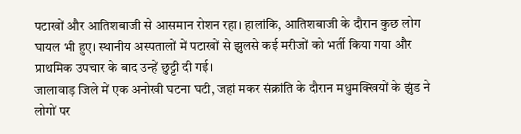पटाखों और आतिशबाजी से आसमान रोशन रहा। हालांकि, आतिशबाजी के दौरान कुछ लोग घायल भी हुए। स्थानीय अस्पतालों में पटाखों से झुलसे कई मरीजों को भर्ती किया गया और प्राथमिक उपचार के बाद उन्हें छुट्टी दी गई।
जालावाड़ जिले में एक अनोखी घटना घटी, जहां मकर संक्रांति के दौरान मधुमक्खियों के झुंड ने लोगों पर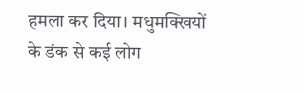हमला कर दिया। मधुमक्खियों के डंक से कई लोग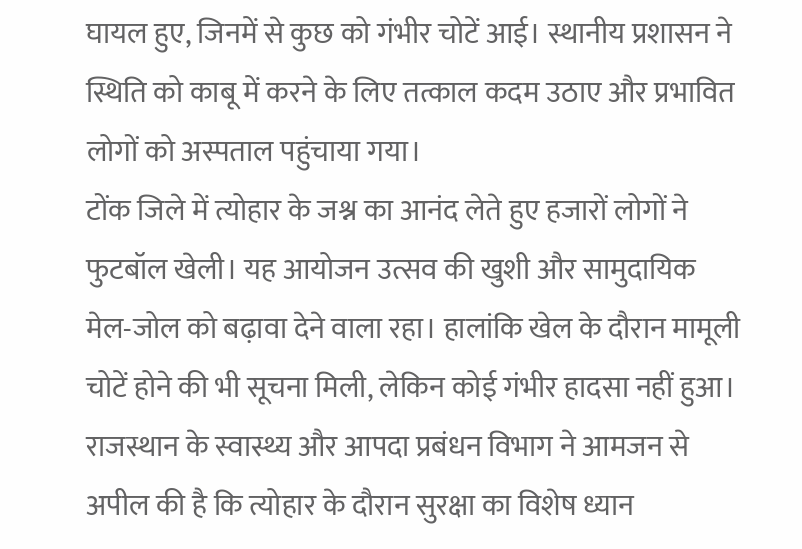घायल हुए, जिनमें से कुछ को गंभीर चोटें आई। स्थानीय प्रशासन ने स्थिति को काबू में करने के लिए तत्काल कदम उठाए और प्रभावित लोगों को अस्पताल पहुंचाया गया।
टोंक जिले में त्योहार के जश्न का आनंद लेते हुए हजारों लोगों ने फुटबॉल खेली। यह आयोजन उत्सव की खुशी और सामुदायिक मेल-जोल को बढ़ावा देने वाला रहा। हालांकि खेल के दौरान मामूली चोटें होने की भी सूचना मिली, लेकिन कोई गंभीर हादसा नहीं हुआ।
राजस्थान के स्वास्थ्य और आपदा प्रबंधन विभाग ने आमजन से अपील की है कि त्योहार के दौरान सुरक्षा का विशेष ध्यान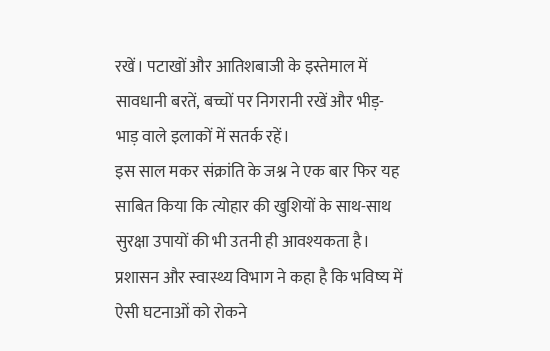रखें। पटाखों और आतिशबाजी के इस्तेमाल में सावधानी बरतें, बच्चों पर निगरानी रखें और भीड़-भाड़ वाले इलाकों में सतर्क रहें।
इस साल मकर संक्रांति के जश्न ने एक बार फिर यह साबित किया कि त्योहार की खुशियों के साथ-साथ सुरक्षा उपायों की भी उतनी ही आवश्यकता है। प्रशासन और स्वास्थ्य विभाग ने कहा है कि भविष्य में ऐसी घटनाओं को रोकने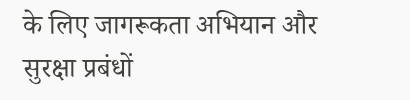के लिए जागरूकता अभियान और सुरक्षा प्रबंधों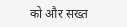को और सख्त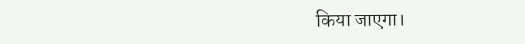किया जाएगा।